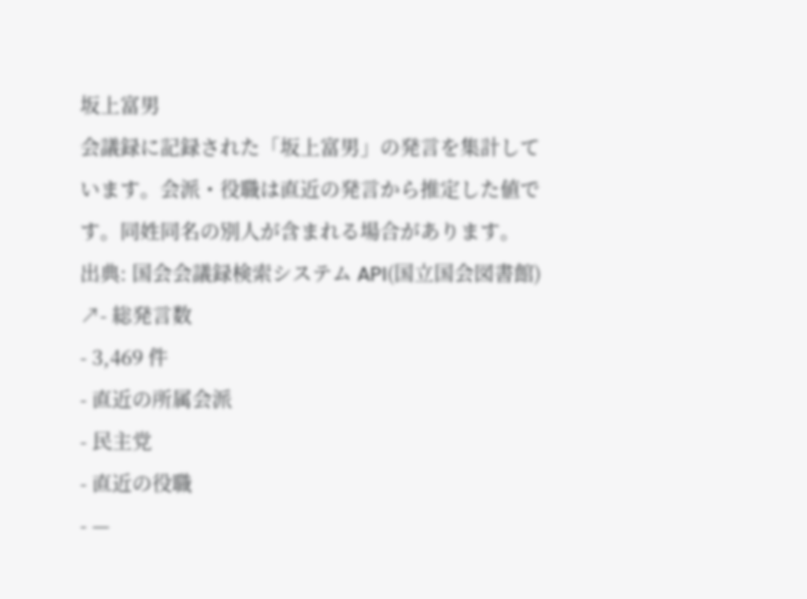坂上富男
会議録に記録された「坂上富男」の発言を集計しています。会派・役職は直近の発言から推定した値です。同姓同名の別人が含まれる場合があります。
出典: 国会会議録検索システム API(国立国会図書館) ↗- 総発言数
- 3,469 件
- 直近の所属会派
- 民主党
- 直近の役職
- —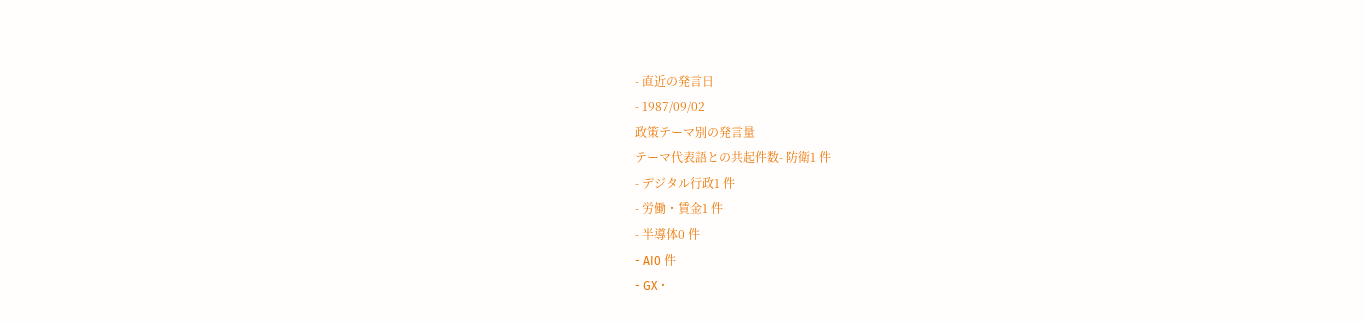- 直近の発言日
- 1987/09/02
政策テーマ別の発言量
テーマ代表語との共起件数- 防衛1 件
- デジタル行政1 件
- 労働・賃金1 件
- 半導体0 件
- AI0 件
- GX・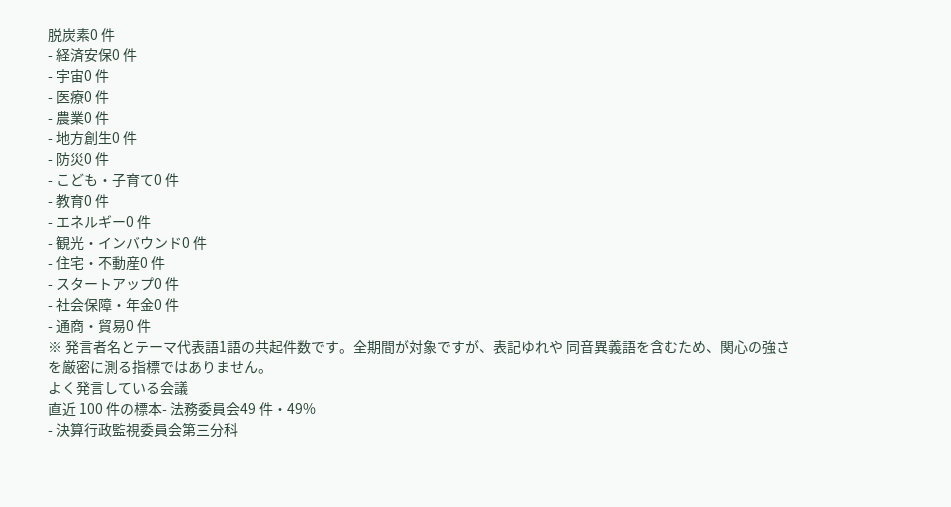脱炭素0 件
- 経済安保0 件
- 宇宙0 件
- 医療0 件
- 農業0 件
- 地方創生0 件
- 防災0 件
- こども・子育て0 件
- 教育0 件
- エネルギー0 件
- 観光・インバウンド0 件
- 住宅・不動産0 件
- スタートアップ0 件
- 社会保障・年金0 件
- 通商・貿易0 件
※ 発言者名とテーマ代表語1語の共起件数です。全期間が対象ですが、表記ゆれや 同音異義語を含むため、関心の強さを厳密に測る指標ではありません。
よく発言している会議
直近 100 件の標本- 法務委員会49 件・49%
- 決算行政監視委員会第三分科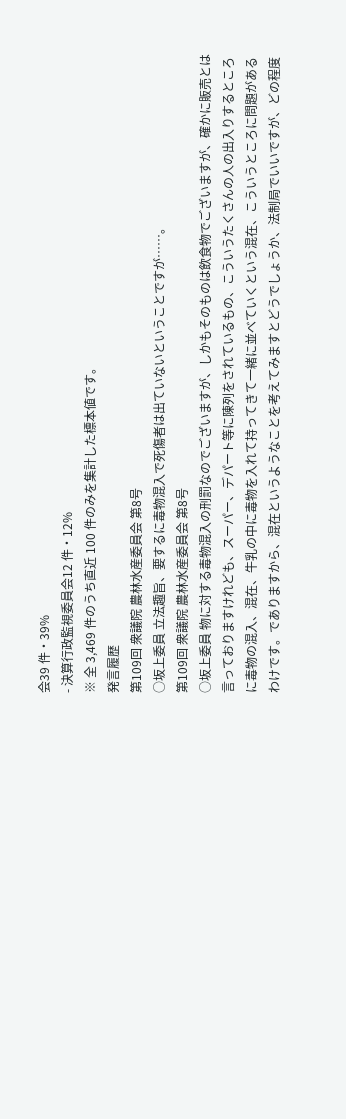会39 件・39%
- 決算行政監視委員会12 件・12%
※ 全 3,469 件のうち直近 100 件のみを集計した標本値です。
発言履歴
第109回 衆議院 農林水産委員会 第8号
○坂上委員 立法趣旨、要するに毒物混入で死傷者は出ていないということですが……。
第109回 衆議院 農林水産委員会 第8号
○坂上委員 物に対する毒物混入の刑罰なのでございますが、しかもそのものは飲食物でございますが、確かに販売とは言っておりますけれども、スーパー、デパート等に陳列をされているもの、こういうたくさんの人の出入りするところに毒物の混入、混在、牛乳の中に毒物を入れて持ってきて一緒に並べていくという混在、こういうところに問題があるわけです。でありますから、混在というようなことを考えてみますとどうでしょうか、法制局でいいですが、どの程度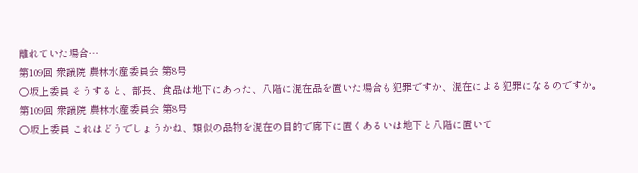離れていた場合…
第109回 衆議院 農林水産委員会 第8号
○坂上委員 そうすると、部長、食品は地下にあった、八階に混在品を置いた場合も犯罪ですか、混在による犯罪になるのですか。
第109回 衆議院 農林水産委員会 第8号
○坂上委員 これはどうでしょうかね、類似の品物を混在の目的で廊下に置くあるいは地下と八階に置いて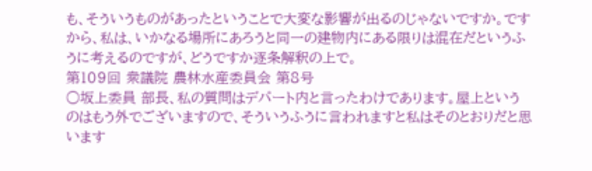も、そういうものがあったということで大変な影響が出るのじゃないですか。ですから、私は、いかなる場所にあろうと同一の建物内にある限りは混在だというふうに考えるのですが、どうですか逐条解釈の上で。
第109回 衆議院 農林水産委員会 第8号
○坂上委員 部長、私の質問はデパート内と言ったわけであります。屋上というのはもう外でございますので、そういうふうに言われますと私はそのとおりだと思います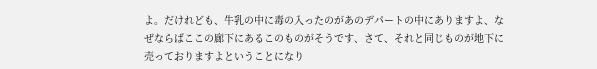よ。だけれども、牛乳の中に毒の入ったのがあのデパートの中にありますよ、なぜならばここの廊下にあるこのものがそうです、さて、それと同じものが地下に売っておりますよということになり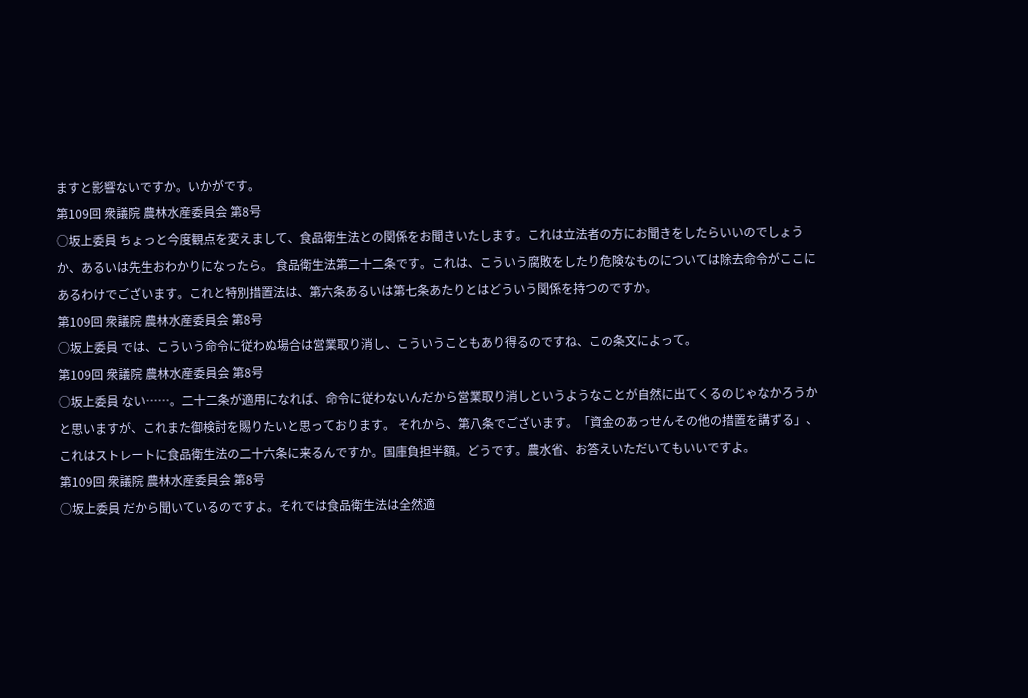ますと影響ないですか。いかがです。
第109回 衆議院 農林水産委員会 第8号
○坂上委員 ちょっと今度観点を変えまして、食品衛生法との関係をお聞きいたします。これは立法者の方にお聞きをしたらいいのでしょうか、あるいは先生おわかりになったら。 食品衛生法第二十二条です。これは、こういう腐敗をしたり危険なものについては除去命令がここにあるわけでございます。これと特別措置法は、第六条あるいは第七条あたりとはどういう関係を持つのですか。
第109回 衆議院 農林水産委員会 第8号
○坂上委員 では、こういう命令に従わぬ場合は営業取り消し、こういうこともあり得るのですね、この条文によって。
第109回 衆議院 農林水産委員会 第8号
○坂上委員 ない……。二十二条が適用になれば、命令に従わないんだから営業取り消しというようなことが自然に出てくるのじゃなかろうかと思いますが、これまた御検討を賜りたいと思っております。 それから、第八条でございます。「資金のあっせんその他の措置を講ずる」、これはストレートに食品衛生法の二十六条に来るんですか。国庫負担半額。どうです。農水省、お答えいただいてもいいですよ。
第109回 衆議院 農林水産委員会 第8号
○坂上委員 だから聞いているのですよ。それでは食品衛生法は全然適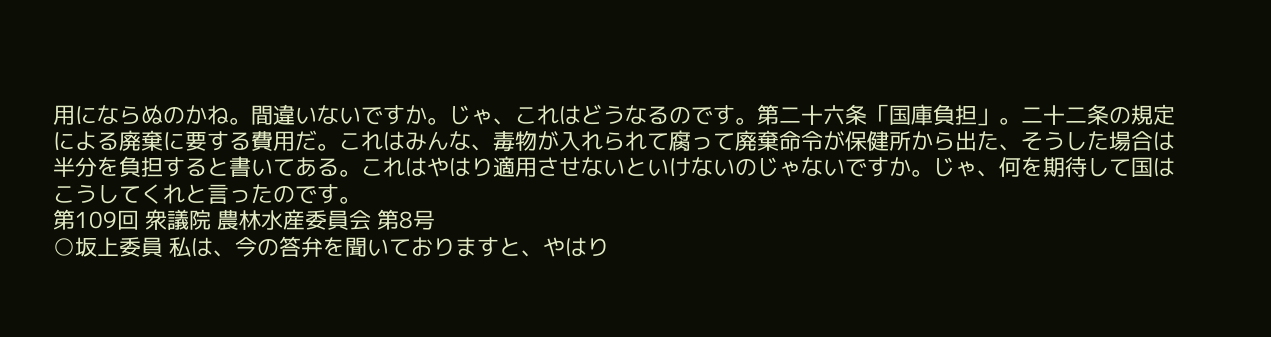用にならぬのかね。間違いないですか。じゃ、これはどうなるのです。第二十六条「国庫負担」。二十二条の規定による廃棄に要する費用だ。これはみんな、毒物が入れられて腐って廃棄命令が保健所から出た、そうした場合は半分を負担すると書いてある。これはやはり適用させないといけないのじゃないですか。じゃ、何を期待して国はこうしてくれと言ったのです。
第109回 衆議院 農林水産委員会 第8号
○坂上委員 私は、今の答弁を聞いておりますと、やはり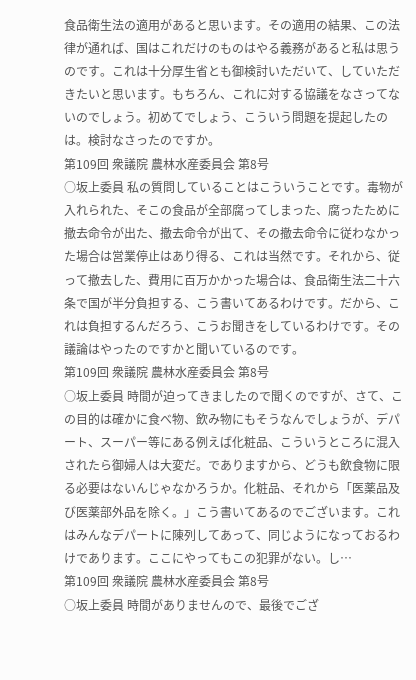食品衛生法の適用があると思います。その適用の結果、この法律が通れば、国はこれだけのものはやる義務があると私は思うのです。これは十分厚生省とも御検討いただいて、していただきたいと思います。もちろん、これに対する協議をなさってないのでしょう。初めてでしょう、こういう問題を提起したのは。検討なさったのですか。
第109回 衆議院 農林水産委員会 第8号
○坂上委員 私の質問していることはこういうことです。毒物が入れられた、そこの食品が全部腐ってしまった、腐ったために撤去命令が出た、撤去命令が出て、その撤去命令に従わなかった場合は営業停止はあり得る、これは当然です。それから、従って撤去した、費用に百万かかった場合は、食品衛生法二十六条で国が半分負担する、こう書いてあるわけです。だから、これは負担するんだろう、こうお聞きをしているわけです。その議論はやったのですかと聞いているのです。
第109回 衆議院 農林水産委員会 第8号
○坂上委員 時間が迫ってきましたので聞くのですが、さて、この目的は確かに食べ物、飲み物にもそうなんでしょうが、デパート、スーパー等にある例えば化粧品、こういうところに混入されたら御婦人は大変だ。でありますから、どうも飲食物に限る必要はないんじゃなかろうか。化粧品、それから「医薬品及び医薬部外品を除く。」こう書いてあるのでございます。これはみんなデパートに陳列してあって、同じようになっておるわけであります。ここにやってもこの犯罪がない。し…
第109回 衆議院 農林水産委員会 第8号
○坂上委員 時間がありませんので、最後でござ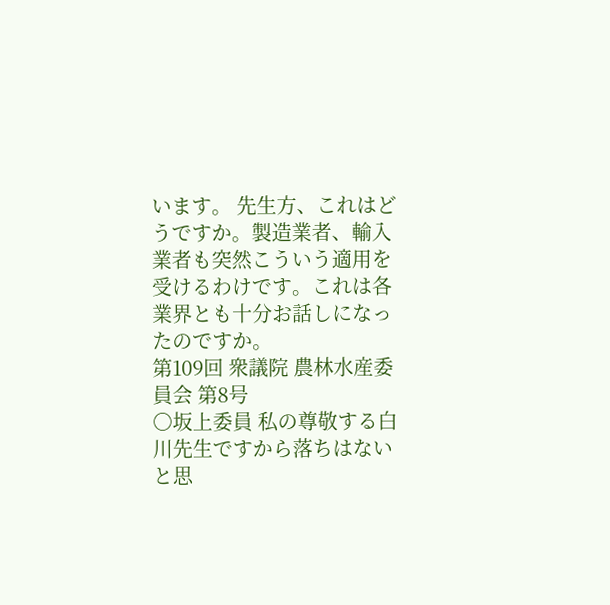います。 先生方、これはどうですか。製造業者、輸入業者も突然こういう適用を受けるわけです。これは各業界とも十分お話しになったのですか。
第109回 衆議院 農林水産委員会 第8号
○坂上委員 私の尊敬する白川先生ですから落ちはないと思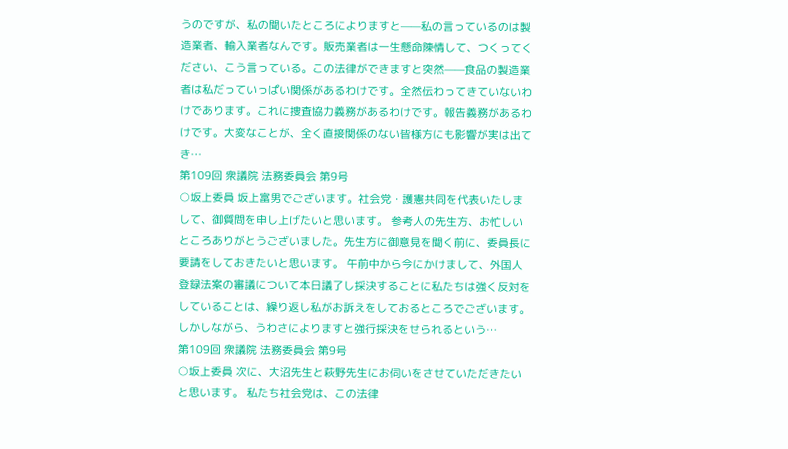うのですが、私の聞いたところによりますと——私の言っているのは製造業者、輸入業者なんです。販売業者は一生懸命陳情して、つくってください、こう言っている。この法律ができますと突然——食品の製造業者は私だっていっぱい関係があるわけです。全然伝わってきていないわけであります。これに捜査協力義務があるわけです。報告義務があるわけです。大変なことが、全く直接関係のない皆様方にも影響が実は出てき…
第109回 衆議院 法務委員会 第9号
○坂上委員 坂上富男でございます。社会党・護憲共同を代表いたしまして、御質問を申し上げたいと思います。 参考人の先生方、お忙しいところありがとうございました。先生方に御意見を聞く前に、委員長に要請をしておきたいと思います。 午前中から今にかけまして、外国人登録法案の審議について本日議了し採決することに私たちは強く反対をしていることは、繰り返し私がお訴えをしておるところでございます。しかしながら、うわさによりますと強行採決をせられるという…
第109回 衆議院 法務委員会 第9号
○坂上委員 次に、大沼先生と萩野先生にお伺いをさせていただきたいと思います。 私たち社会党は、この法律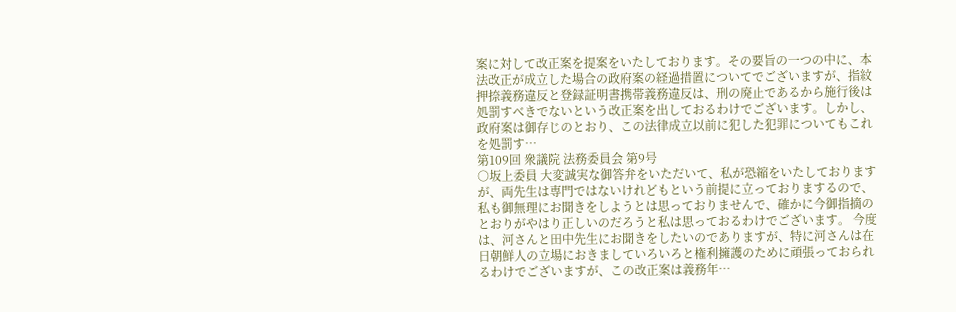案に対して改正案を提案をいたしております。その要旨の一つの中に、本法改正が成立した場合の政府案の経過措置についてでございますが、指紋押捺義務違反と登録証明書携帯義務違反は、刑の廃止であるから施行後は処罰すべきでないという改正案を出しておるわけでございます。しかし、政府案は御存じのとおり、この法律成立以前に犯した犯罪についてもこれを処罰す…
第109回 衆議院 法務委員会 第9号
○坂上委員 大変誠実な御答弁をいただいて、私が恐縮をいたしておりますが、両先生は専門ではないけれどもという前提に立っておりまするので、私も御無理にお聞きをしようとは思っておりませんで、確かに今御指摘のとおりがやはり正しいのだろうと私は思っておるわけでございます。 今度は、河さんと田中先生にお聞きをしたいのでありますが、特に河さんは在日朝鮮人の立場におきましていろいろと権利擁護のために頑張っておられるわけでございますが、この改正案は義務年…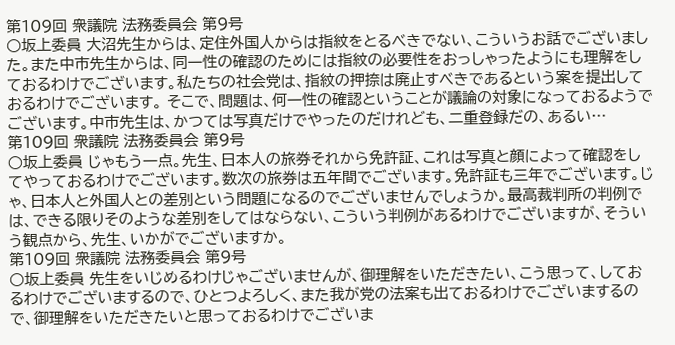第109回 衆議院 法務委員会 第9号
○坂上委員 大沼先生からは、定住外国人からは指紋をとるべきでない、こういうお話でございました。また中市先生からは、同一性の確認のためには指紋の必要性をおっしゃったようにも理解をしておるわけでございます。私たちの社会党は、指紋の押捺は廃止すべきであるという案を提出しておるわけでございます。 そこで、問題は、何一性の確認ということが議論の対象になっておるようでございます。中市先生は、かつては写真だけでやったのだけれども、二重登録だの、あるい…
第109回 衆議院 法務委員会 第9号
○坂上委員 じゃもう一点。先生、日本人の旅券それから免許証、これは写真と顔によって確認をしてやっておるわけでございます。数次の旅券は五年間でございます。免許証も三年でございます。じゃ、日本人と外国人との差別という問題になるのでございませんでしょうか。最高裁判所の判例では、できる限りそのような差別をしてはならない、こういう判例があるわけでございますが、そういう観点から、先生、いかがでございますか。
第109回 衆議院 法務委員会 第9号
○坂上委員 先生をいじめるわけじゃございませんが、御理解をいただきたい、こう思って、しておるわけでございまするので、ひとつよろしく、また我が党の法案も出ておるわけでございまするので、御理解をいただきたいと思っておるわけでございま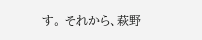す。 それから、萩野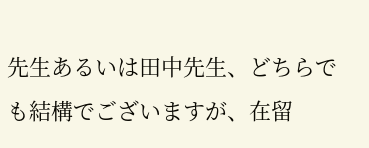先生あるいは田中先生、どちらでも結構でございますが、在留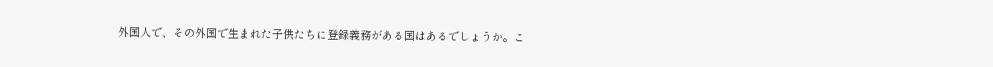外国人で、その外国で生まれた子供たちに登録義務がある国はあるでしょうか。こ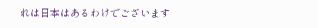れは日本はあるわけでございます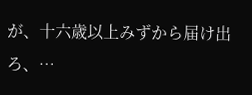が、十六歳以上みずから届け出ろ、…